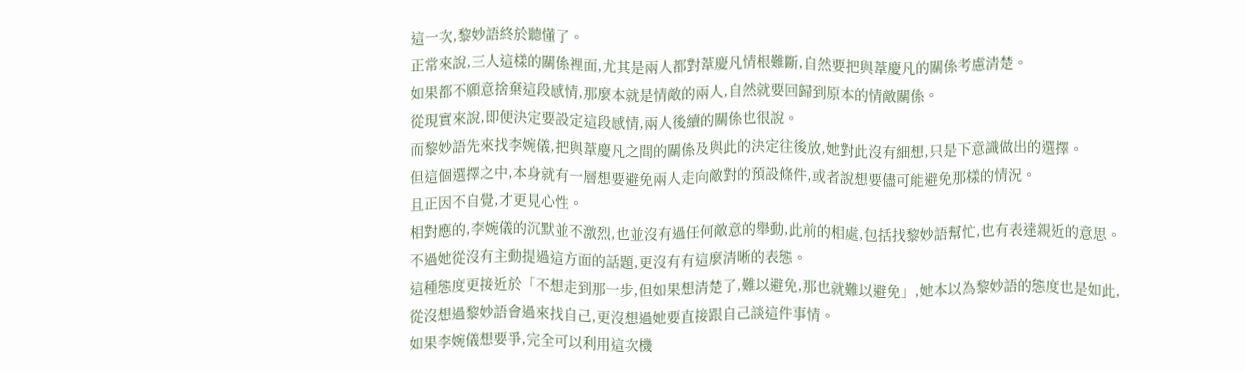這一次,黎妙語終於聽懂了。
正常來說,三人這樣的關係裡面,尤其是兩人都對葦慶凡情根難斷,自然要把與葦慶凡的關係考慮清楚。
如果都不願意捨棄這段感情,那麼本就是情敵的兩人,自然就要回歸到原本的情敵關係。
從現實來說,即便決定要設定這段感情,兩人後續的關係也很說。
而黎妙語先來找李婉儀,把與葦慶凡之間的關係及與此的決定往後放,她對此沒有細想,只是下意識做出的選擇。
但這個選擇之中,本身就有一層想要避免兩人走向敵對的預設條件,或者說想要儘可能避免那樣的情況。
且正因不自覺,才更見心性。
相對應的,李婉儀的沉默並不激烈,也並沒有過任何敵意的舉動,此前的相處,包括找黎妙語幫忙,也有表達親近的意思。
不過她從沒有主動提過這方面的話題,更沒有有這麼清晰的表態。
這種態度更接近於「不想走到那一步,但如果想清楚了,難以避免,那也就難以避免」,她本以為黎妙語的態度也是如此,從沒想過黎妙語會過來找自己,更沒想過她要直接跟自己談這件事情。
如果李婉儀想要爭,完全可以利用這次機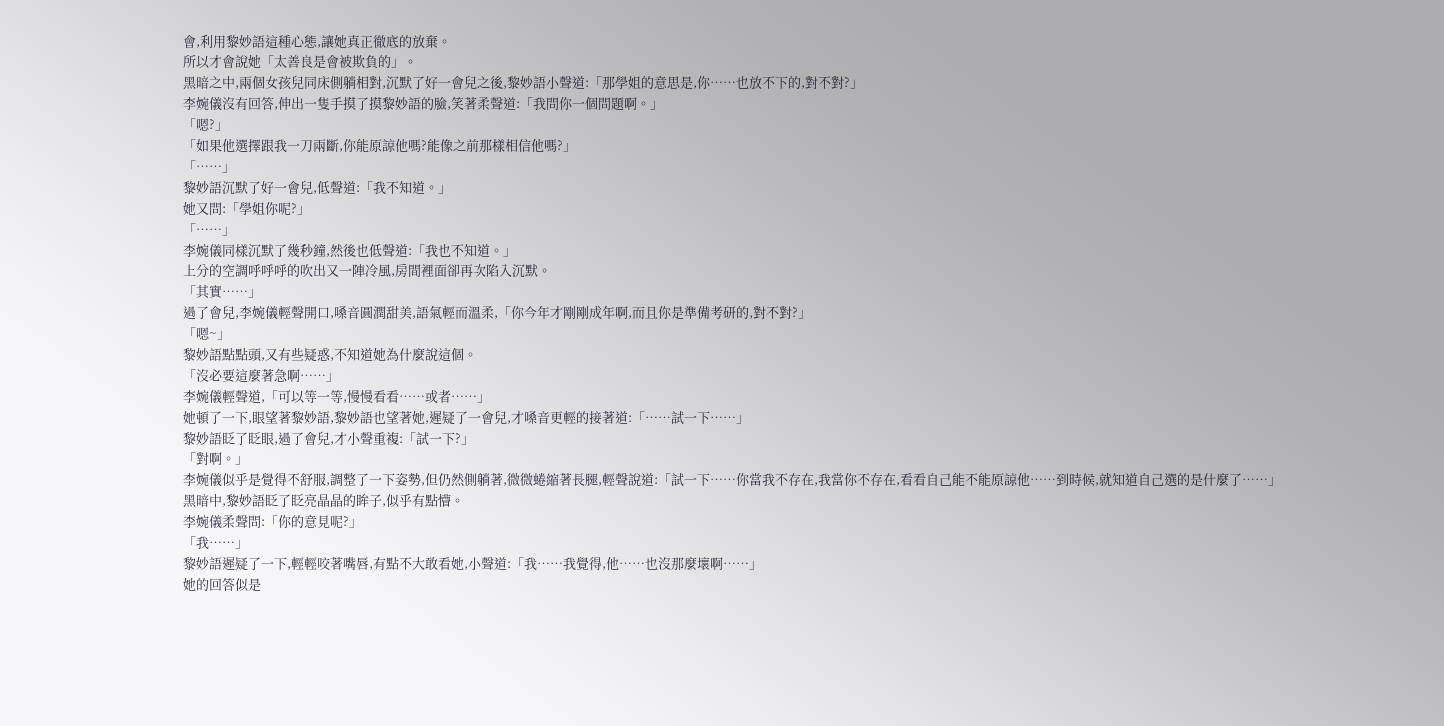會,利用黎妙語這種心態,讓她真正徹底的放棄。
所以才會說她「太善良是會被欺負的」。
黑暗之中,兩個女孩兒同床側躺相對,沉默了好一會兒之後,黎妙語小聲道:「那學姐的意思是,你……也放不下的,對不對?」
李婉儀沒有回答,伸出一隻手摸了摸黎妙語的臉,笑著柔聲道:「我問你一個問題啊。」
「嗯?」
「如果他選擇跟我一刀兩斷,你能原諒他嗎?能像之前那樣相信他嗎?」
「……」
黎妙語沉默了好一會兒,低聲道:「我不知道。」
她又問:「學姐你呢?」
「……」
李婉儀同樣沉默了幾秒鐘,然後也低聲道:「我也不知道。」
上分的空調呼呼呼的吹出又一陣冷風,房間裡面卻再次陷入沉默。
「其實……」
過了會兒,李婉儀輕聲開口,嗓音圓潤甜美,語氣輕而溫柔,「你今年才剛剛成年啊,而且你是準備考研的,對不對?」
「嗯~」
黎妙語點點頭,又有些疑惑,不知道她為什麼說這個。
「沒必要這麼著急啊……」
李婉儀輕聲道,「可以等一等,慢慢看看……或者……」
她頓了一下,眼望著黎妙語,黎妙語也望著她,遲疑了一會兒,才嗓音更輕的接著道:「……試一下……」
黎妙語眨了眨眼,過了會兒,才小聲重複:「試一下?」
「對啊。」
李婉儀似乎是覺得不舒服,調整了一下姿勢,但仍然側躺著,微微蜷縮著長腿,輕聲說道:「試一下……你當我不存在,我當你不存在,看看自己能不能原諒他……到時候,就知道自己選的是什麼了……」
黑暗中,黎妙語眨了眨亮晶晶的眸子,似乎有點懵。
李婉儀柔聲問:「你的意見呢?」
「我……」
黎妙語遲疑了一下,輕輕咬著嘴唇,有點不大敢看她,小聲道:「我……我覺得,他……也沒那麼壞啊……」
她的回答似是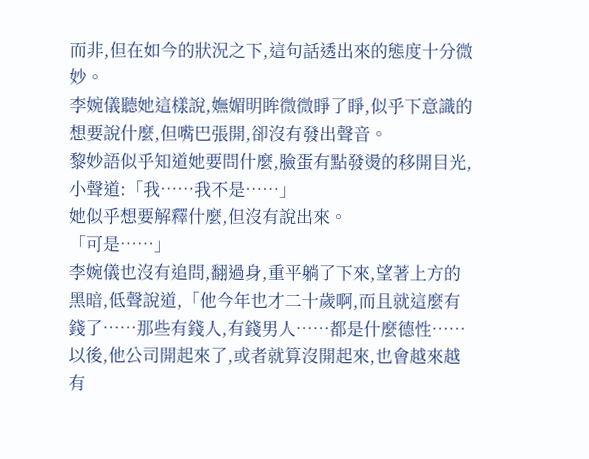而非,但在如今的狀況之下,這句話透出來的態度十分微妙。
李婉儀聽她這樣說,嫵媚明眸微微睜了睜,似乎下意識的想要說什麼,但嘴巴張開,卻沒有發出聲音。
黎妙語似乎知道她要問什麼,臉蛋有點發燙的移開目光,小聲道:「我……我不是……」
她似乎想要解釋什麼,但沒有說出來。
「可是……」
李婉儀也沒有追問,翻過身,重平躺了下來,望著上方的黑暗,低聲說道,「他今年也才二十歲啊,而且就這麼有錢了……那些有錢人,有錢男人……都是什麼德性……以後,他公司開起來了,或者就算沒開起來,也會越來越有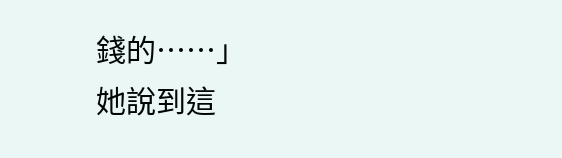錢的……」
她說到這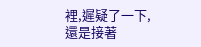裡,遲疑了一下,還是接著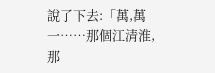說了下去:「萬,萬一……那個江清淮,那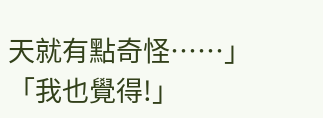天就有點奇怪……」
「我也覺得!」